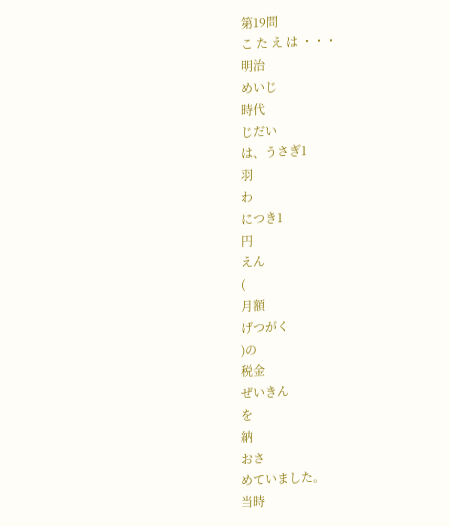第19問
こ た え は ・・・
明治
めいじ
時代
じだい
は、うさぎ1
羽
わ
につき1
円
えん
(
月額
げつがく
)の
税金
ぜいきん
を
納
おさ
めていました。
当時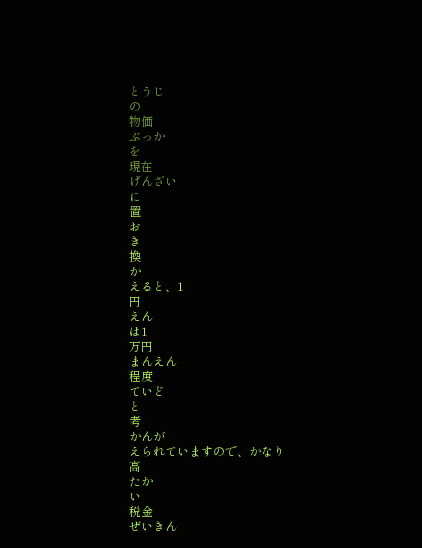とうじ
の
物価
ぶっか
を
現在
げんざい
に
置
お
き
換
か
えると、1
円
えん
は1
万円
まんえん
程度
ていど
と
考
かんが
えられていますので、かなり
高
たか
い
税金
ぜいきん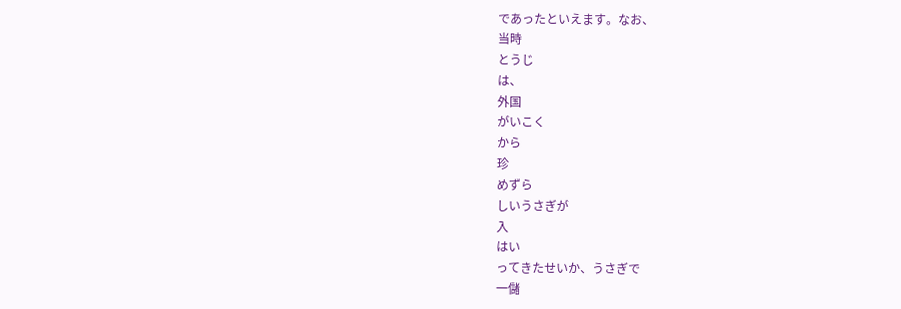であったといえます。なお、
当時
とうじ
は、
外国
がいこく
から
珍
めずら
しいうさぎが
入
はい
ってきたせいか、うさぎで
一儲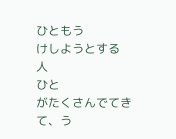ひともう
けしようとする
人
ひと
がたくさんでてきて、う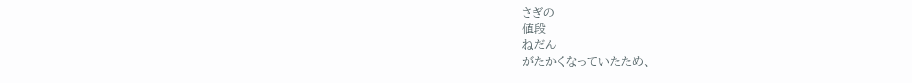さぎの
値段
ねだん
がたかくなっていたため、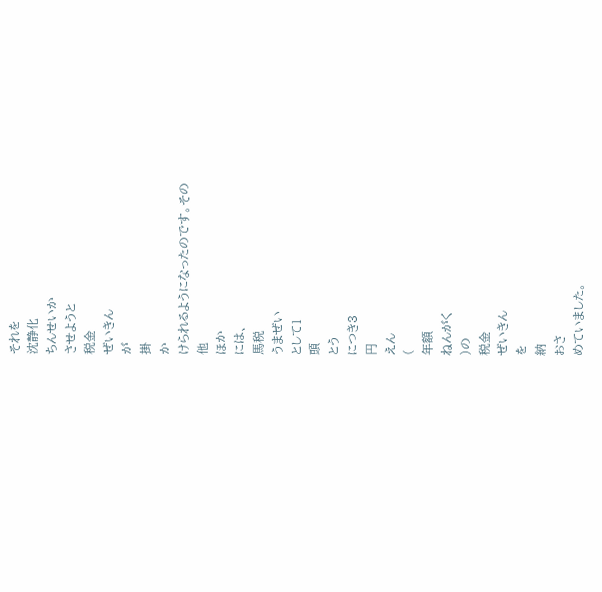それを
沈静化
ちんせいか
させようと
税金
ぜいきん
が
掛
か
けられるようになったのです。その
他
ほか
には、
馬税
うまぜい
として1
頭
とう
につき3
円
えん
(
年額
ねんがく
)の
税金
ぜいきん
を
納
おさ
めていました。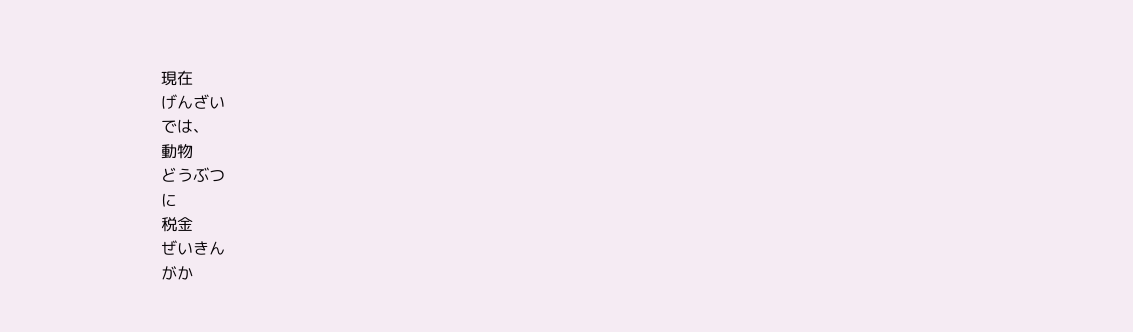現在
げんざい
では、
動物
どうぶつ
に
税金
ぜいきん
がか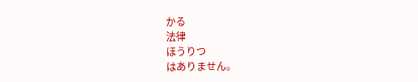かる
法律
ほうりつ
はありません。